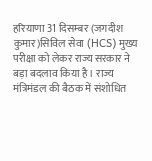हरियाणा 31 दिसम्बर (जगदीश कुमार)सिविल सेवा (HCS) मुख्य परीक्षा को लेकर राज्य सरकार ने बड़ा बदलाव किया है। राज्य मंत्रिमंडल की बैठक में संशोधित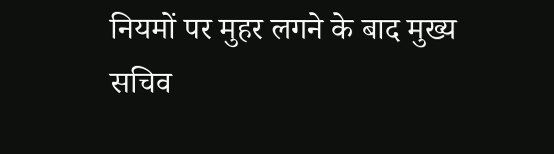नियमों पर मुहर लगने के बाद मुख्य सचिव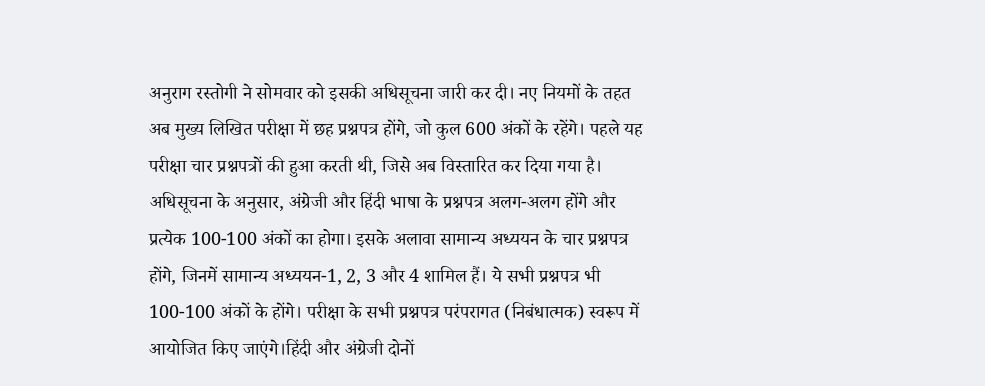अनुराग रस्तोगी ने सोमवार को इसकी अधिसूचना जारी कर दी। नए नियमों के तहत अब मुख्य लिखित परीक्षा में छह प्रश्नपत्र होंगे, जो कुल 600 अंकों के रहेंगे। पहले यह परीक्षा चार प्रश्नपत्रों की हुआ करती थी, जिसे अब विस्तारित कर दिया गया है।
अधिसूचना के अनुसार, अंग्रेजी और हिंदी भाषा के प्रश्नपत्र अलग-अलग होंगे और प्रत्येक 100-100 अंकों का होगा। इसके अलावा सामान्य अध्ययन के चार प्रश्नपत्र होंगे, जिनमें सामान्य अध्ययन-1, 2, 3 और 4 शामिल हैं। ये सभी प्रश्नपत्र भी 100-100 अंकों के होंगे। परीक्षा के सभी प्रश्नपत्र परंपरागत (निबंधात्मक) स्वरूप में आयोजित किए जाएंगे।हिंदी और अंग्रेजी दोनों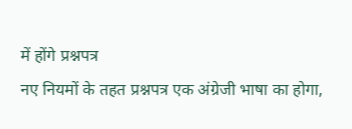में होंगे प्रश्नपत्र
नए नियमों के तहत प्रश्नपत्र एक अंग्रेजी भाषा का होगा,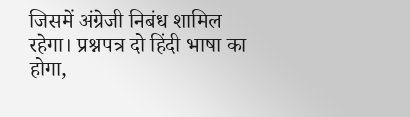जिसमें अंग्रेजी निबंध शामिल रहेगा। प्रश्नपत्र दो हिंदी भाषा का होगा,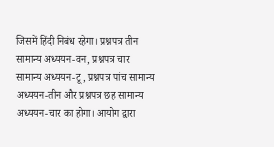जिसमें हिंदी निबंध रहेगा। प्रश्नपत्र तीन सामान्य अध्ययन-वन, प्रश्नपत्र चार सामान्य अध्ययन-टू, प्रश्नपत्र पांच सामान्य अध्ययन-तीन और प्रश्नपत्र छह सामान्य अध्ययन-चार का होगा। आयोग द्वारा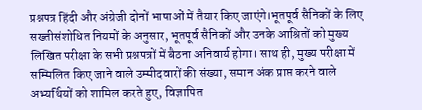प्रश्नपत्र हिंदी और अंग्रेजी दोनों भाषाओं में तैयार किए जाएंगे।भूतपूर्व सैनिकों के लिए सख्तीसंशोधित नियमों के अनुसार, भूतपूर्व सैनिकों और उनके आश्रितों को मुख्य लिखित परीक्षा के सभी प्रश्नपत्रों में बैठना अनिवार्य होगा। साथ ही, मुख्य परीक्षा में सम्मिलित किए जाने वाले उम्मीदवारों की संख्या, समान अंक प्राप्त करने वाले अभ्यर्थियों को शामिल करते हुए, विज्ञापित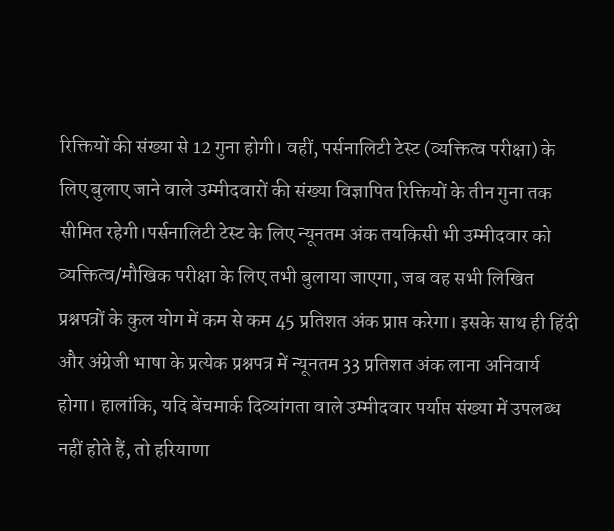रिक्तियों की संख्या से 12 गुना होगी। वहीं, पर्सनालिटी टेस्ट (व्यक्तित्व परीक्षा) के लिए बुलाए जाने वाले उम्मीदवारों की संख्या विज्ञापित रिक्तियों के तीन गुना तक सीमित रहेगी।पर्सनालिटी टेस्ट के लिए न्यूनतम अंक तयकिसी भी उम्मीदवार को व्यक्तित्व/मौखिक परीक्षा के लिए तभी बुलाया जाएगा, जब वह सभी लिखित प्रश्नपत्रों के कुल योग में कम से कम 45 प्रतिशत अंक प्राप्त करेगा। इसके साथ ही हिंदी और अंग्रेजी भाषा के प्रत्येक प्रश्नपत्र में न्यूनतम 33 प्रतिशत अंक लाना अनिवार्य होगा। हालांकि, यदि बेंचमार्क दिव्यांगता वाले उम्मीदवार पर्याप्त संख्या में उपलब्ध नहीं होते हैं, तो हरियाणा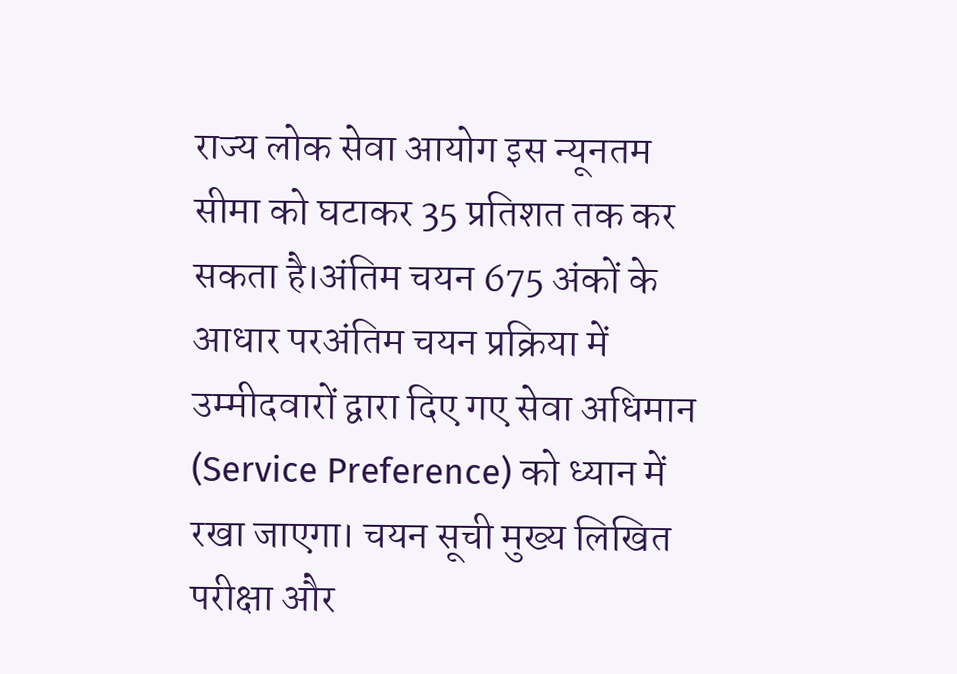राज्य लोक सेवा आयोग इस न्यूनतम सीमा को घटाकर 35 प्रतिशत तक कर सकता है।अंतिम चयन 675 अंकों के आधार परअंतिम चयन प्रक्रिया में उम्मीदवारों द्वारा दिए गए सेवा अधिमान (Service Preference) को ध्यान में रखा जाएगा। चयन सूची मुख्य लिखित परीक्षा और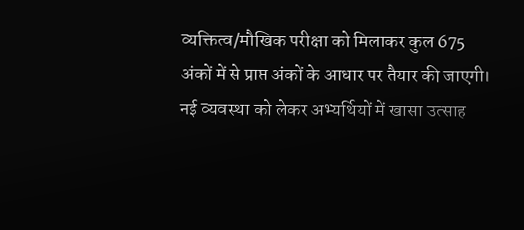व्यक्तित्व/मौखिक परीक्षा को मिलाकर कुल 675 अंकों में से प्राप्त अंकों के आधार पर तैयार की जाएगी। नई व्यवस्था को लेकर अभ्यर्थियों में खासा उत्साह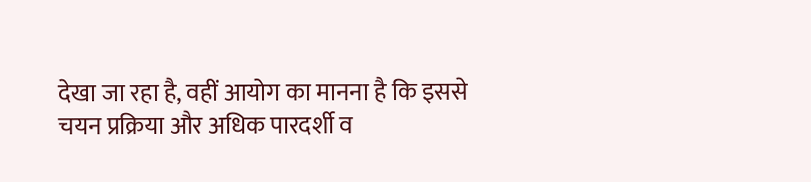देखा जा रहा है, वहीं आयोग का मानना है कि इससे चयन प्रक्रिया और अधिक पारदर्शी व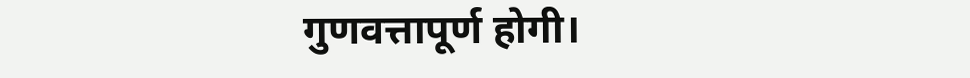गुणवत्तापूर्ण होगी।